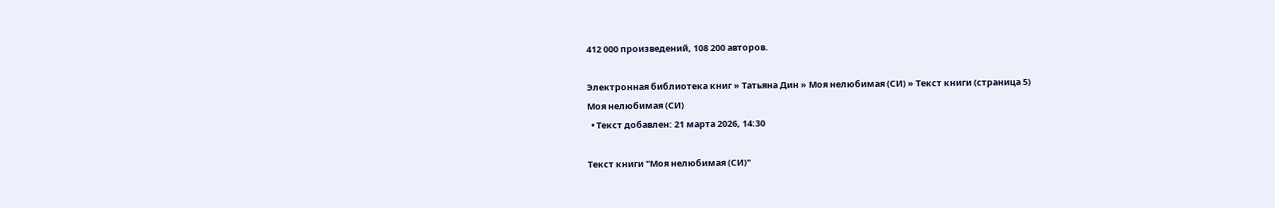412 000 произведений, 108 200 авторов.

Электронная библиотека книг » Татьяна Дин » Моя нелюбимая (СИ) » Текст книги (страница 5)
Моя нелюбимая (СИ)
  • Текст добавлен: 21 марта 2026, 14:30

Текст книги "Моя нелюбимая (СИ)"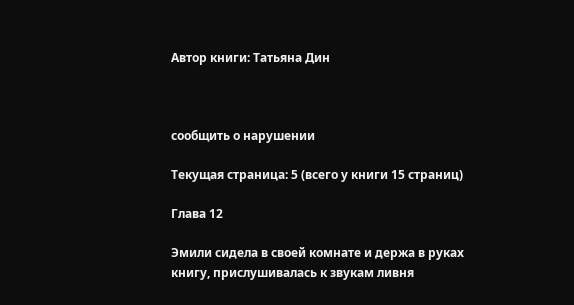Автор книги: Татьяна Дин



сообщить о нарушении

Текущая страница: 5 (всего у книги 15 страниц)

Глава 12

Эмили сидела в своей комнате и держа в руках книгу, прислушивалась к звукам ливня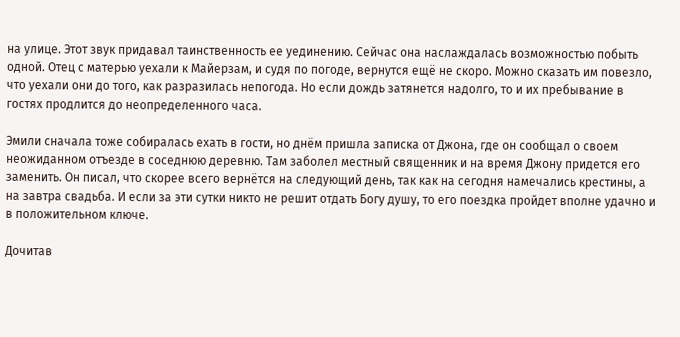на улице. Этот звук придавал таинственность ее уединению. Сейчас она наслаждалась возможностью побыть одной. Отец с матерью уехали к Майерзам, и судя по погоде, вернутся ещё не скоро. Можно сказать им повезло, что уехали они до того, как разразилась непогода. Но если дождь затянется надолго, то и их пребывание в гостях продлится до неопределенного часа.

Эмили сначала тоже собиралась ехать в гости, но днём пришла записка от Джона, где он сообщал о своем неожиданном отъезде в соседнюю деревню. Там заболел местный священник и на время Джону придется его заменить. Он писал, что скорее всего вернётся на следующий день, так как на сегодня намечались крестины, а на завтра свадьба. И если за эти сутки никто не решит отдать Богу душу, то его поездка пройдет вполне удачно и в положительном ключе.

Дочитав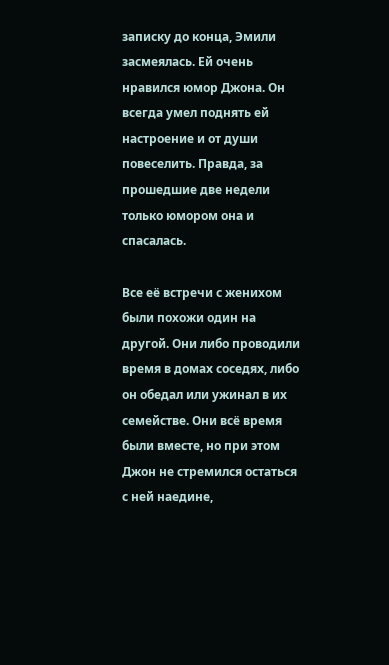записку до конца, Эмили засмеялась. Ей очень нравился юмор Джона. Он всегда умел поднять ей настроение и от души повеселить. Правда, за прошедшие две недели только юмором она и спасалась.

Все её встречи с женихом были похожи один на другой. Они либо проводили время в домах соседях, либо он обедал или ужинал в их семействе. Они всё время были вместе, но при этом Джон не стремился остаться с ней наедине,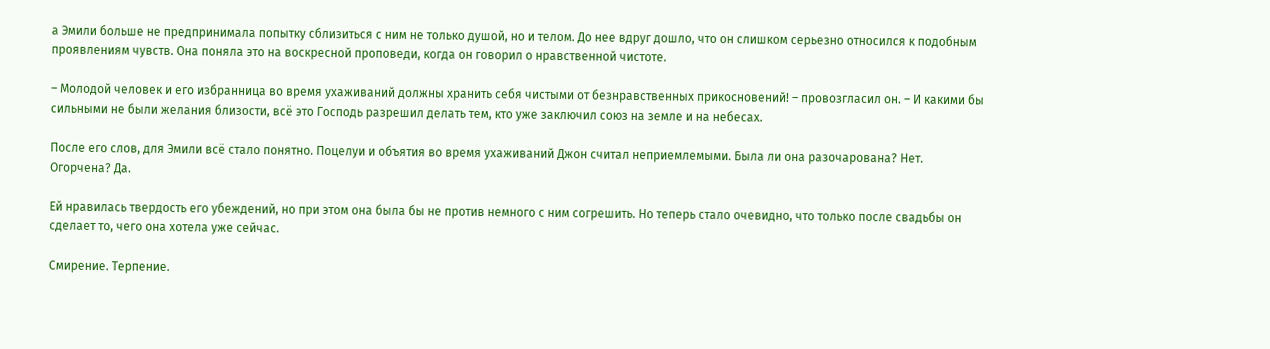а Эмили больше не предпринимала попытку сблизиться с ним не только душой, но и телом. До нее вдруг дошло, что он слишком серьезно относился к подобным проявлениям чувств. Она поняла это на воскресной проповеди, когда он говорил о нравственной чистоте.

– Молодой человек и его избранница во время ухаживаний должны хранить себя чистыми от безнравственных прикосновений! – провозгласил он. – И какими бы сильными не были желания близости, всё это Господь разрешил делать тем, кто уже заключил союз на земле и на небесах.

После его слов, для Эмили всё стало понятно. Поцелуи и объятия во время ухаживаний Джон считал неприемлемыми. Была ли она разочарована? Нет. Огорчена? Да.

Ей нравилась твердость его убеждений, но при этом она была бы не против немного с ним согрешить. Но теперь стало очевидно, что только после свадьбы он сделает то, чего она хотела уже сейчас.

Смирение. Терпение.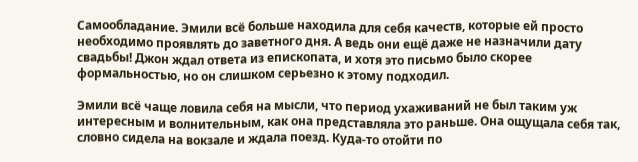Самообладание. Эмили всё больше находила для себя качеств, которые ей просто необходимо проявлять до заветного дня. А ведь они ещё даже не назначили дату свадьбы! Джон ждал ответа из епископата, и хотя это письмо было скорее формальностью, но он слишком серьезно к этому подходил.

Эмили всё чаще ловила себя на мысли, что период ухаживаний не был таким уж интересным и волнительным, как она представляла это раньше. Она ощущала себя так, словно сидела на вокзале и ждала поезд. Куда-то отойти по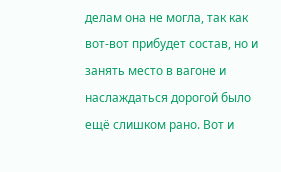делам она не могла, так как вот-вот прибудет состав, но и занять место в вагоне и наслаждаться дорогой было ещё слишком рано. Вот и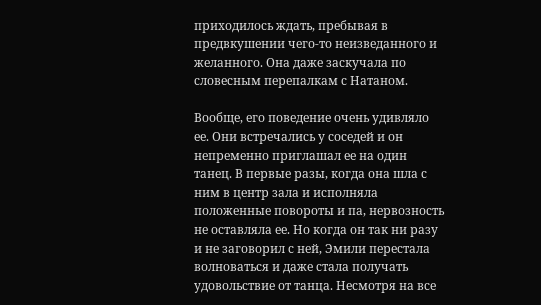приходилось ждать, пребывая в предвкушении чего-то неизведанного и желанного. Она даже заскучала по словесным перепалкам с Натаном.

Вообще, его поведение очень удивляло ее. Они встречались у соседей и он непременно приглашал ее на один танец. В первые разы, когда она шла с ним в центр зала и исполняла положенные повороты и па, нервозность не оставляла ее. Но когда он так ни разу и не заговорил с ней, Эмили перестала волноваться и даже стала получать удовольствие от танца. Несмотря на все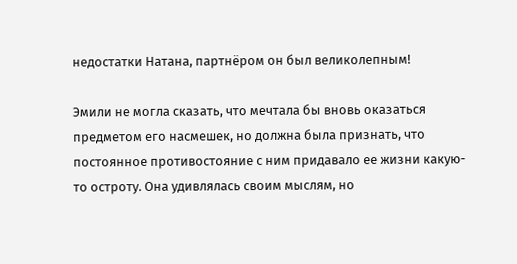недостатки Натана, партнёром он был великолепным!

Эмили не могла сказать, что мечтала бы вновь оказаться предметом его насмешек, но должна была признать, что постоянное противостояние с ним придавало ее жизни какую-то остроту. Она удивлялась своим мыслям, но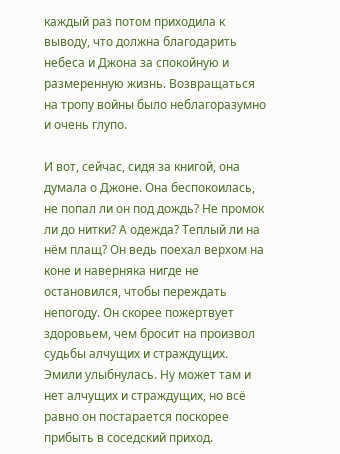каждый раз потом приходила к выводу, что должна благодарить небеса и Джона за спокойную и размеренную жизнь. Возвращаться на тропу войны было неблагоразумно и очень глупо.

И вот, сейчас, сидя за книгой, она думала о Джоне. Она беспокоилась, не попал ли он под дождь? Не промок ли до нитки? А одежда? Теплый ли на нём плащ? Он ведь поехал верхом на коне и наверняка нигде не остановился, чтобы переждать непогоду. Он скорее пожертвует здоровьем, чем бросит на произвол судьбы алчущих и страждущих. Эмили улыбнулась. Ну может там и нет алчущих и страждущих, но всё равно он постарается поскорее прибыть в соседский приход.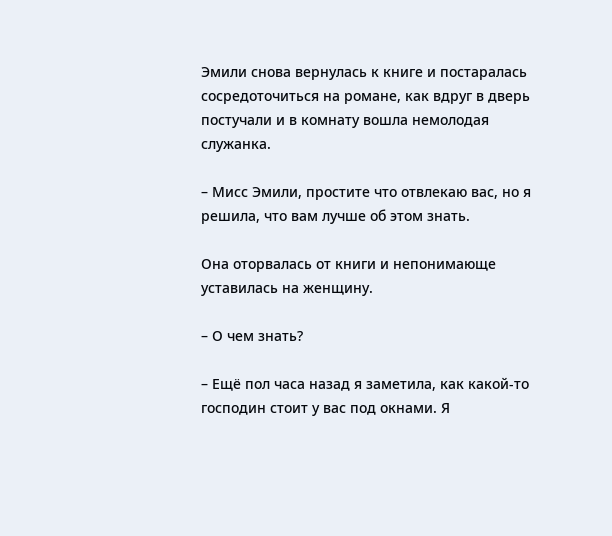Эмили снова вернулась к книге и постаралась сосредоточиться на романе, как вдруг в дверь постучали и в комнату вошла немолодая служанка.

– Мисс Эмили, простите что отвлекаю вас, но я решила, что вам лучше об этом знать.

Она оторвалась от книги и непонимающе уставилась на женщину.

– О чем знать?

– Ещё пол часа назад я заметила, как какой-то господин стоит у вас под окнами. Я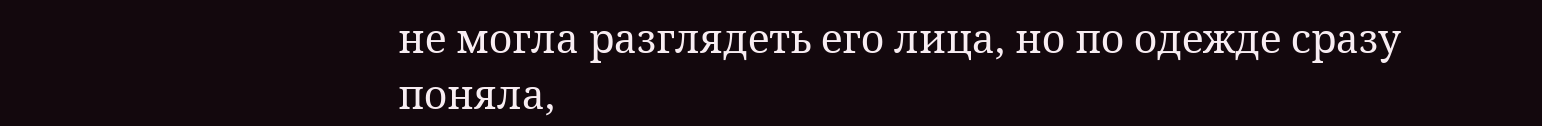не могла разглядеть его лица, но по одежде сразу поняла,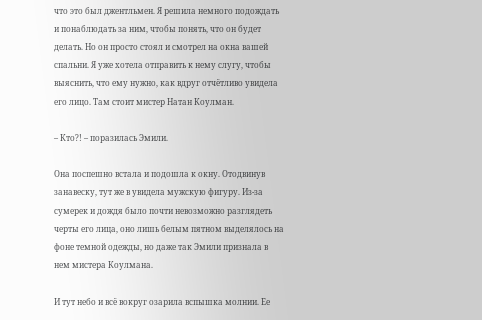что это был джентльмен. Я решила немного подождать и понаблюдать за ним, чтобы понять, что он будет делать. Но он просто стоял и смотрел на окна вашей спальни. Я уже хотела отправить к нему слугу, чтобы выяснить, что ему нужно, как вдруг отчётливо увидела его лицо. Там стоит мистер Натан Коулман.

– Кто?! – поразилась Эмили.

Она поспешно встала и подошла к окну. Отодвинув занавеску, тут же в увидела мужскую фигуру. Из-за сумерек и дождя было почти невозможно разглядеть черты его лица, оно лишь белым пятном выделялось на фоне темной одежды, но даже так Эмили признала в нем мистера Коулмана.

И тут небо и всё вокруг озарила вспышка молнии. Ее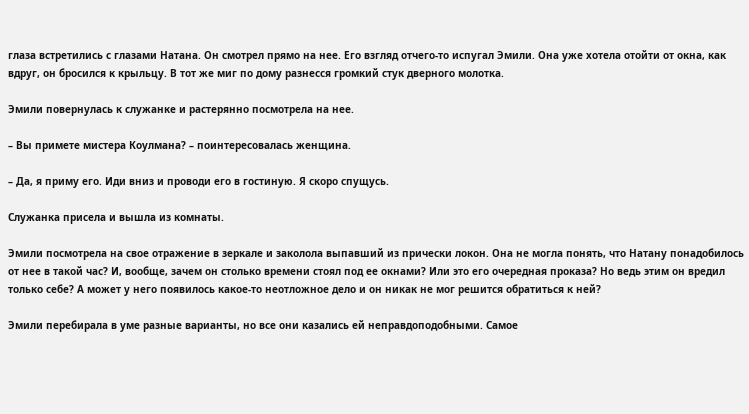глаза встретились с глазами Натана. Он смотрел прямо на нее. Его взгляд отчего-то испугал Эмили. Она уже хотела отойти от окна, как вдруг, он бросился к крыльцу. В тот же миг по дому разнесся громкий стук дверного молотка.

Эмили повернулась к служанке и растерянно посмотрела на нее.

– Вы примете мистера Коулмана? – поинтересовалась женщина.

– Да, я приму его. Иди вниз и проводи его в гостиную. Я скоро спущусь.

Служанка присела и вышла из комнаты.

Эмили посмотрела на свое отражение в зеркале и заколола выпавший из прически локон. Она не могла понять, что Натану понадобилось от нее в такой час? И, вообще, зачем он столько времени стоял под ее окнами? Или это его очередная проказа? Но ведь этим он вредил только себе? А может у него появилось какое-то неотложное дело и он никак не мог решится обратиться к ней?

Эмили перебирала в уме разные варианты, но все они казались ей неправдоподобными. Самое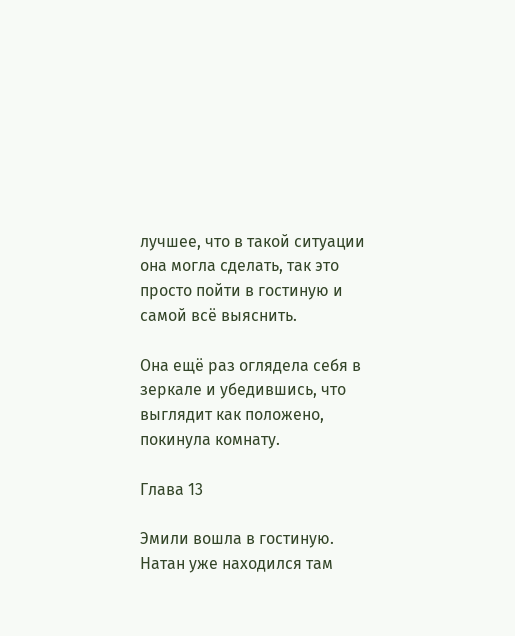лучшее, что в такой ситуации она могла сделать, так это просто пойти в гостиную и самой всё выяснить.

Она ещё раз оглядела себя в зеркале и убедившись, что выглядит как положено, покинула комнату.

Глава 13

Эмили вошла в гостиную. Натан уже находился там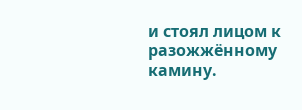и стоял лицом к разожжённому камину.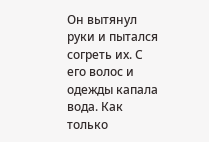Он вытянул руки и пытался согреть их. С его волос и одежды капала вода. Как только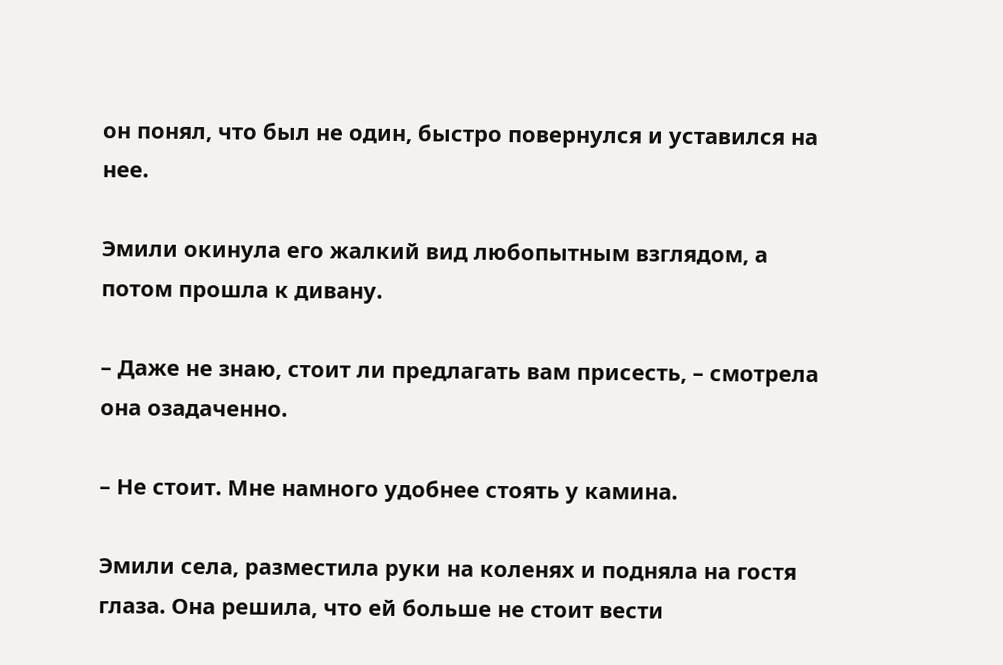он понял, что был не один, быстро повернулся и уставился на нее.

Эмили окинула его жалкий вид любопытным взглядом, а потом прошла к дивану.

– Даже не знаю, стоит ли предлагать вам присесть, – смотрела она озадаченно.

– Не стоит. Мне намного удобнее стоять у камина.

Эмили села, разместила руки на коленях и подняла на гостя глаза. Она решила, что ей больше не стоит вести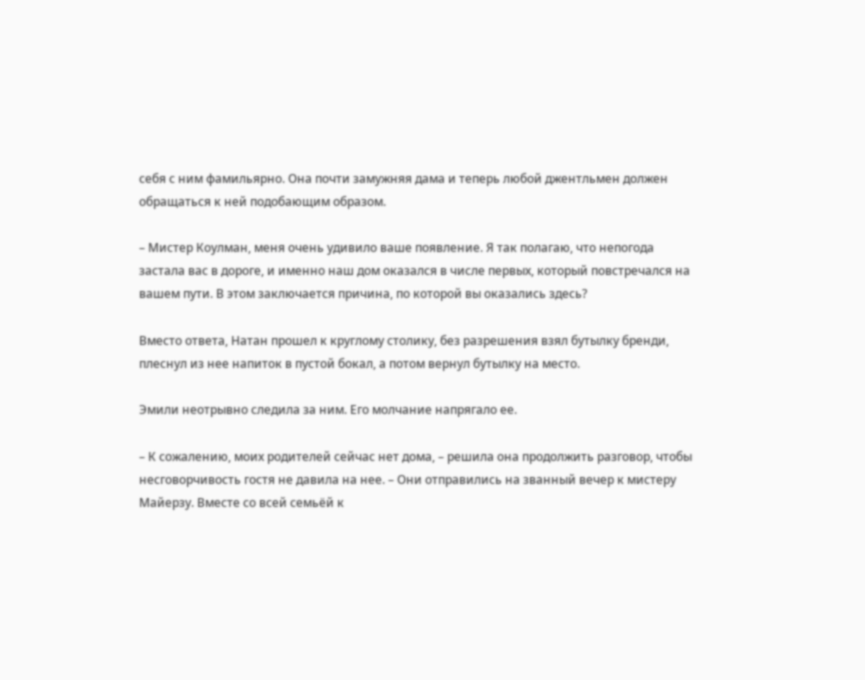себя с ним фамильярно. Она почти замужняя дама и теперь любой джентльмен должен обращаться к ней подобающим образом.

– Мистер Коулман, меня очень удивило ваше появление. Я так полагаю, что непогода застала вас в дороге, и именно наш дом оказался в числе первых, который повстречался на вашем пути. В этом заключается причина, по которой вы оказались здесь?

Вместо ответа, Натан прошел к круглому столику, без разрешения взял бутылку бренди, плеснул из нее напиток в пустой бокал, а потом вернул бутылку на место.

Эмили неотрывно следила за ним. Его молчание напрягало ее.

– К сожалению, моих родителей сейчас нет дома, – решила она продолжить разговор, чтобы несговорчивость гостя не давила на нее. – Они отправились на званный вечер к мистеру Майерзу. Вместе со всей семьёй к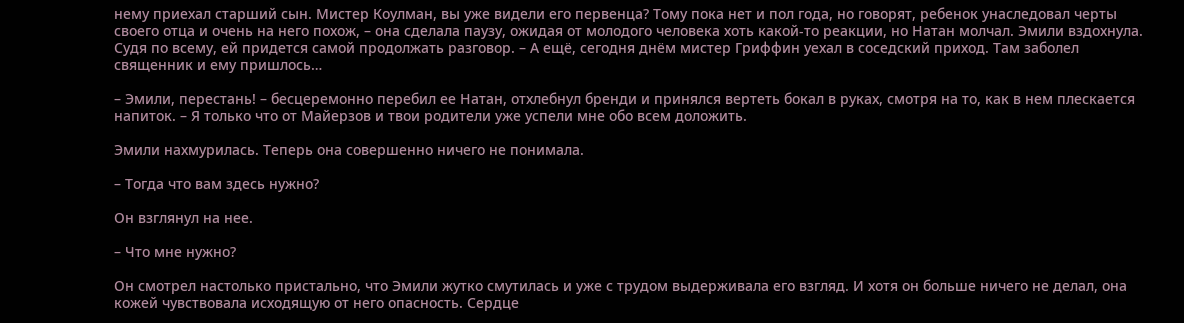нему приехал старший сын. Мистер Коулман, вы уже видели его первенца? Тому пока нет и пол года, но говорят, ребенок унаследовал черты своего отца и очень на него похож, – она сделала паузу, ожидая от молодого человека хоть какой-то реакции, но Натан молчал. Эмили вздохнула. Судя по всему, ей придется самой продолжать разговор. – А ещё, сегодня днём мистер Гриффин уехал в соседский приход. Там заболел священник и ему пришлось…

– Эмили, перестань! – бесцеремонно перебил ее Натан, отхлебнул бренди и принялся вертеть бокал в руках, смотря на то, как в нем плескается напиток. – Я только что от Майерзов и твои родители уже успели мне обо всем доложить.

Эмили нахмурилась. Теперь она совершенно ничего не понимала.

– Тогда что вам здесь нужно?

Он взглянул на нее.

– Что мне нужно?

Он смотрел настолько пристально, что Эмили жутко смутилась и уже с трудом выдерживала его взгляд. И хотя он больше ничего не делал, она кожей чувствовала исходящую от него опасность. Сердце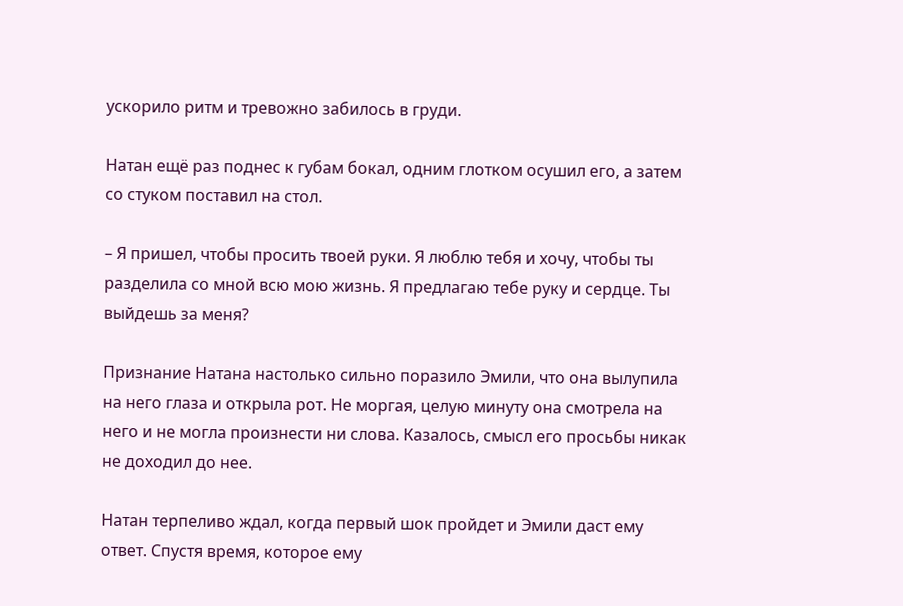ускорило ритм и тревожно забилось в груди.

Натан ещё раз поднес к губам бокал, одним глотком осушил его, а затем со стуком поставил на стол.

– Я пришел, чтобы просить твоей руки. Я люблю тебя и хочу, чтобы ты разделила со мной всю мою жизнь. Я предлагаю тебе руку и сердце. Ты выйдешь за меня?

Признание Натана настолько сильно поразило Эмили, что она вылупила на него глаза и открыла рот. Не моргая, целую минуту она смотрела на него и не могла произнести ни слова. Казалось, смысл его просьбы никак не доходил до нее.

Натан терпеливо ждал, когда первый шок пройдет и Эмили даст ему ответ. Спустя время, которое ему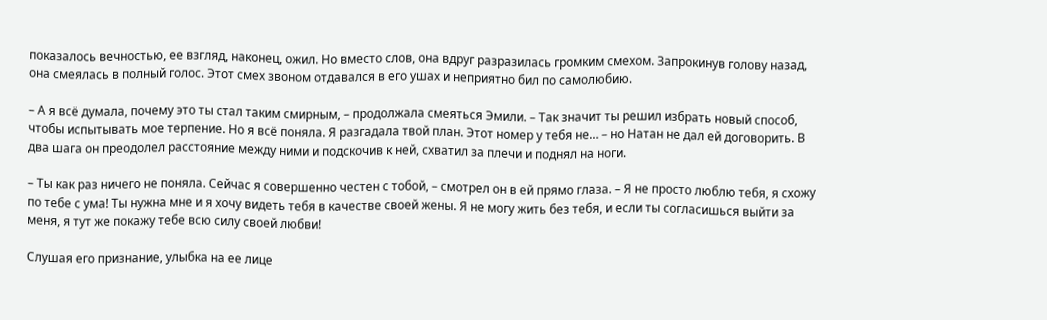показалось вечностью, ее взгляд, наконец, ожил. Но вместо слов, она вдруг разразилась громким смехом. Запрокинув голову назад, она смеялась в полный голос. Этот смех звоном отдавался в его ушах и неприятно бил по самолюбию.

– А я всё думала, почему это ты стал таким смирным, – продолжала смеяться Эмили. – Так значит ты решил избрать новый способ, чтобы испытывать мое терпение. Но я всё поняла. Я разгадала твой план. Этот номер у тебя не… – но Натан не дал ей договорить. В два шага он преодолел расстояние между ними и подскочив к ней, схватил за плечи и поднял на ноги.

– Ты как раз ничего не поняла. Сейчас я совершенно честен с тобой, – смотрел он в ей прямо глаза. – Я не просто люблю тебя, я схожу по тебе с ума! Ты нужна мне и я хочу видеть тебя в качестве своей жены. Я не могу жить без тебя, и если ты согласишься выйти за меня, я тут же покажу тебе всю силу своей любви!

Слушая его признание, улыбка на ее лице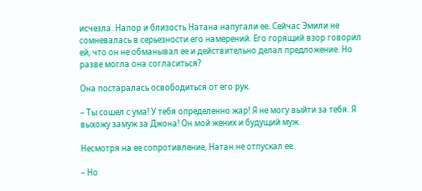исчезла. Напор и близость Натана напугали ее. Сейчас Эмили не сомневалась в серьезности его намерений. Его горящий взор говорил ей, что он не обманывал ее и действительно делал предложение. Но разве могла она согласиться?

Она постаралась освободиться от его рук.

– Ты сошел с ума! У тебя определенно жар! Я не могу выйти за тебя. Я выхожу замуж за Джона! Он мой жених и будущий муж.

Несмотря на ее сопротивление, Натан не отпускал ее.

– Но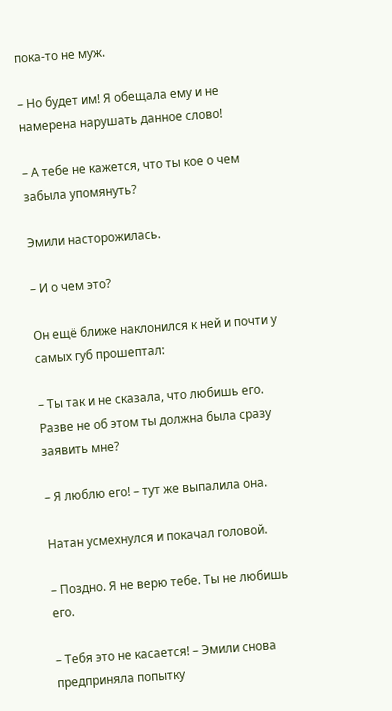пока-то не муж.

– Но будет им! Я обещала ему и не намерена нарушать данное слово!

– А тебе не кажется, что ты кое о чем забыла упомянуть?

Эмили насторожилась.

– И о чем это?

Он ещё ближе наклонился к ней и почти у самых губ прошептал:

– Ты так и не сказала, что любишь его. Разве не об этом ты должна была сразу заявить мне?

– Я люблю его! – тут же выпалила она.

Натан усмехнулся и покачал головой.

– Поздно. Я не верю тебе. Ты не любишь его.

– Тебя это не касается! – Эмили снова предприняла попытку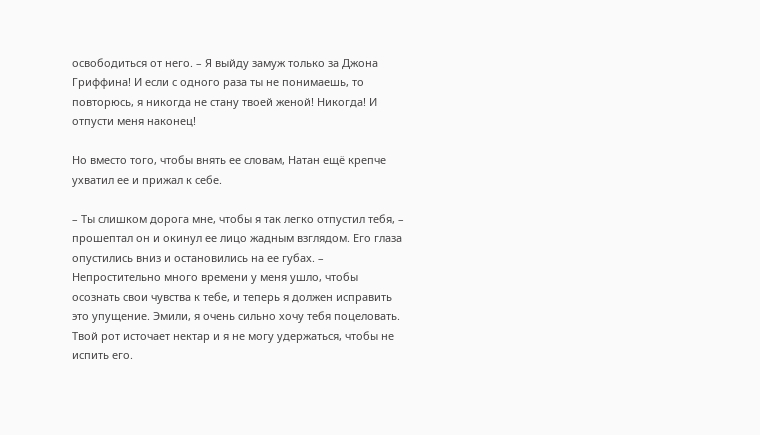освободиться от него. – Я выйду замуж только за Джона Гриффина! И если с одного раза ты не понимаешь, то повторюсь, я никогда не стану твоей женой! Никогда! И отпусти меня наконец!

Но вместо того, чтобы внять ее словам, Натан ещё крепче ухватил ее и прижал к себе.

– Ты слишком дорога мне, чтобы я так легко отпустил тебя, – прошептал он и окинул ее лицо жадным взглядом. Его глаза опустились вниз и остановились на ее губах. – Непростительно много времени у меня ушло, чтобы осознать свои чувства к тебе, и теперь я должен исправить это упущение. Эмили, я очень сильно хочу тебя поцеловать. Твой рот источает нектар и я не могу удержаться, чтобы не испить его.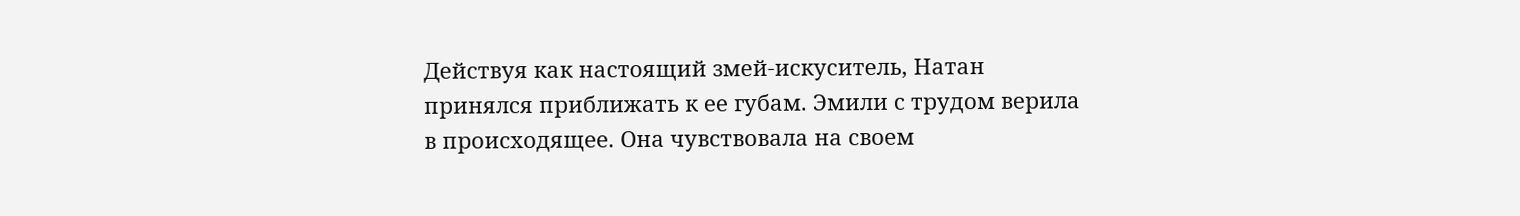Действуя как настоящий змей-искуситель, Натан принялся приближать к ее губам. Эмили с трудом верила в происходящее. Она чувствовала на своем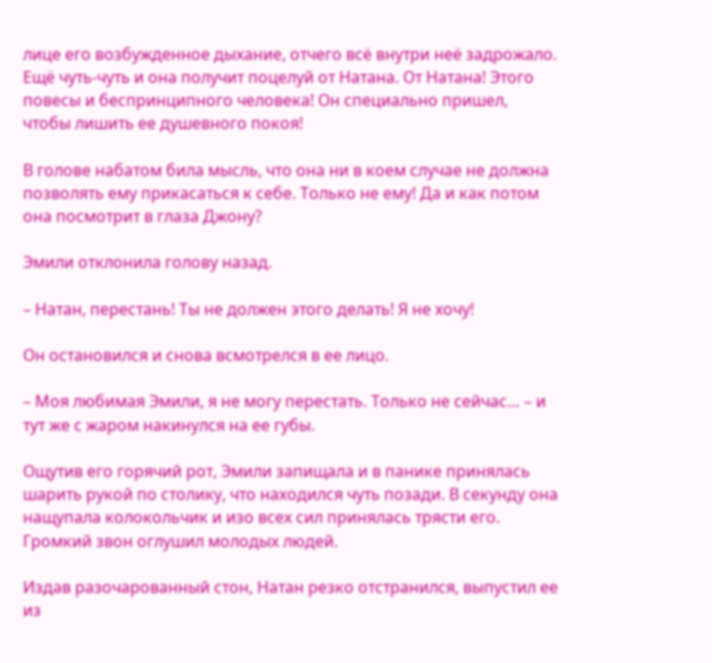лице его возбужденное дыхание, отчего всё внутри неё задрожало. Ещё чуть-чуть и она получит поцелуй от Натана. От Натана! Этого повесы и беспринципного человека! Он специально пришел, чтобы лишить ее душевного покоя!

В голове набатом била мысль, что она ни в коем случае не должна позволять ему прикасаться к себе. Только не ему! Да и как потом она посмотрит в глаза Джону?

Эмили отклонила голову назад.

– Натан, перестань! Ты не должен этого делать! Я не хочу!

Он остановился и снова всмотрелся в ее лицо.

– Моя любимая Эмили, я не могу перестать. Только не сейчас… – и тут же с жаром накинулся на ее губы.

Ощутив его горячий рот, Эмили запищала и в панике принялась шарить рукой по столику, что находился чуть позади. В секунду она нащупала колокольчик и изо всех сил принялась трясти его. Громкий звон оглушил молодых людей.

Издав разочарованный стон, Натан резко отстранился, выпустил ее из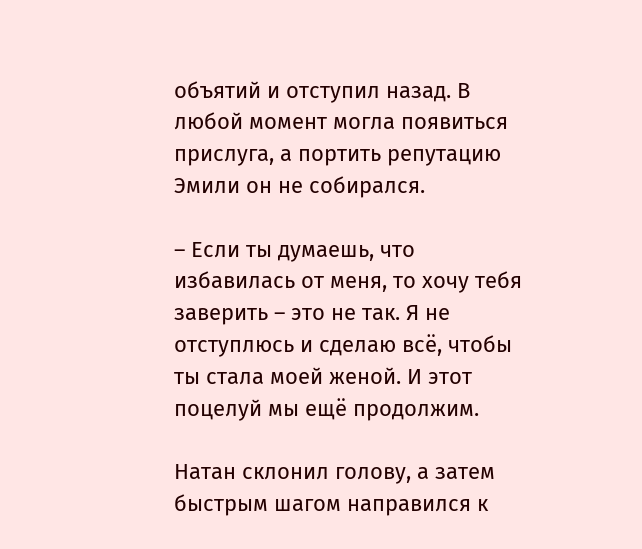объятий и отступил назад. В любой момент могла появиться прислуга, а портить репутацию Эмили он не собирался.

– Если ты думаешь, что избавилась от меня, то хочу тебя заверить – это не так. Я не отступлюсь и сделаю всё, чтобы ты стала моей женой. И этот поцелуй мы ещё продолжим.

Натан склонил голову, а затем быстрым шагом направился к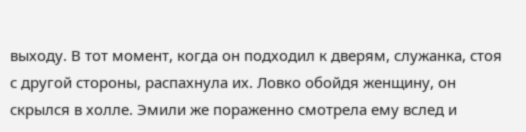выходу. В тот момент, когда он подходил к дверям, служанка, стоя с другой стороны, распахнула их. Ловко обойдя женщину, он скрылся в холле. Эмили же пораженно смотрела ему вслед и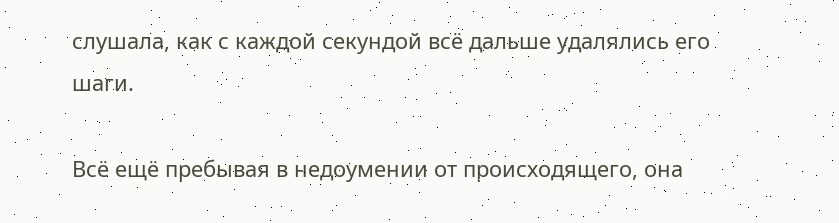слушала, как с каждой секундой всё дальше удалялись его шаги.

Всё ещё пребывая в недоумении от происходящего, она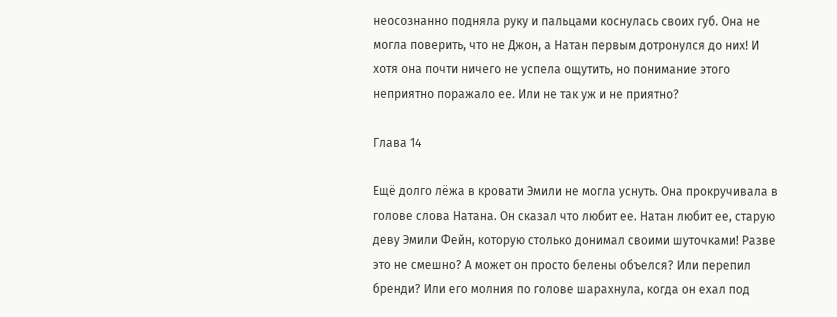неосознанно подняла руку и пальцами коснулась своих губ. Она не могла поверить, что не Джон, а Натан первым дотронулся до них! И хотя она почти ничего не успела ощутить, но понимание этого неприятно поражало ее. Или не так уж и не приятно?

Глава 14

Ещё долго лёжа в кровати Эмили не могла уснуть. Она прокручивала в голове слова Натана. Он сказал что любит ее. Натан любит ее, старую деву Эмили Фейн, которую столько донимал своими шуточками! Разве это не смешно? А может он просто белены объелся? Или перепил бренди? Или его молния по голове шарахнула, когда он ехал под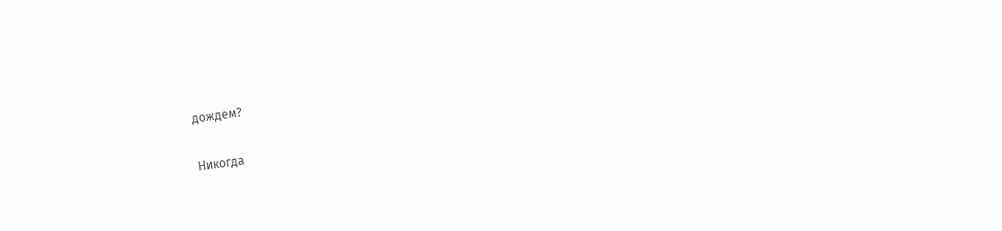дождем?

Никогда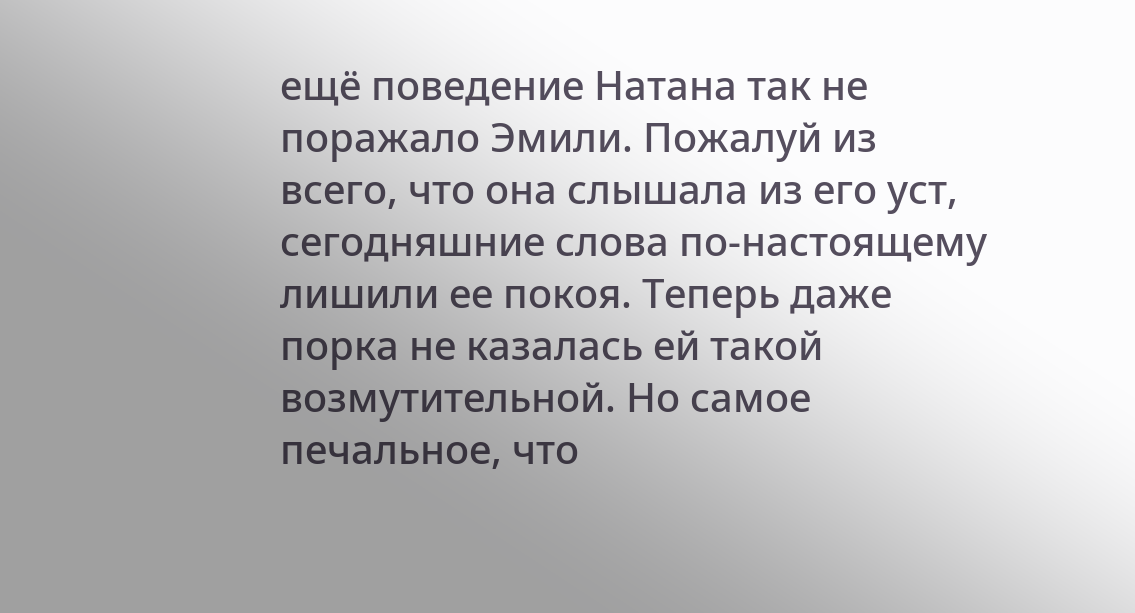ещё поведение Натана так не поражало Эмили. Пожалуй из всего, что она слышала из его уст, сегодняшние слова по-настоящему лишили ее покоя. Теперь даже порка не казалась ей такой возмутительной. Но самое печальное, что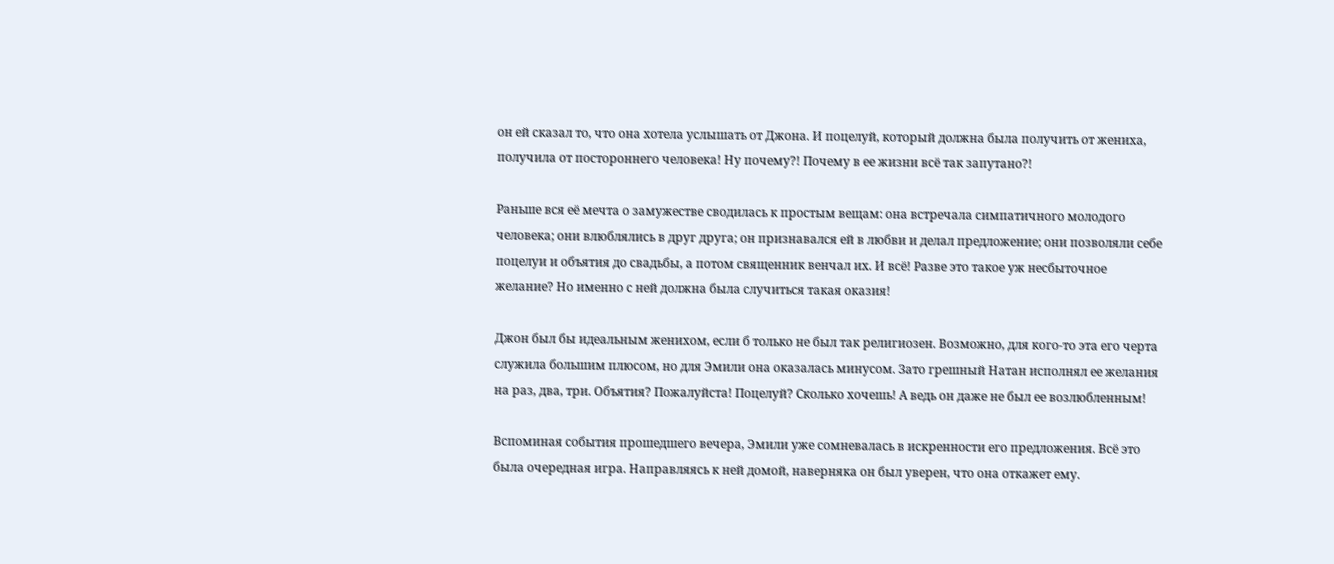он ей сказал то, что она хотела услышать от Джона. И поцелуй, который должна была получить от жениха, получила от постороннего человека! Ну почему?! Почему в ее жизни всё так запутано?!

Раньше вся её мечта о замужестве сводилась к простым вещам: она встречала симпатичного молодого человека; они влюблялись в друг друга; он признавался ей в любви и делал предложение; они позволяли себе поцелуи и объятия до свадьбы, а потом священник венчал их. И всё! Разве это такое уж несбыточное желание? Но именно с ней должна была случиться такая оказия!

Джон был бы идеальным женихом, если б только не был так религиозен. Возможно, для кого-то эта его черта служила большим плюсом, но для Эмили она оказалась минусом. Зато грешный Натан исполнял ее желания на раз, два, три. Объятия? Пожалуйста! Поцелуй? Сколько хочешь! А ведь он даже не был ее возлюбленным!

Вспоминая события прошедшего вечера, Эмили уже сомневалась в искренности его предложения. Всё это была очередная игра. Направляясь к ней домой, наверняка он был уверен, что она откажет ему.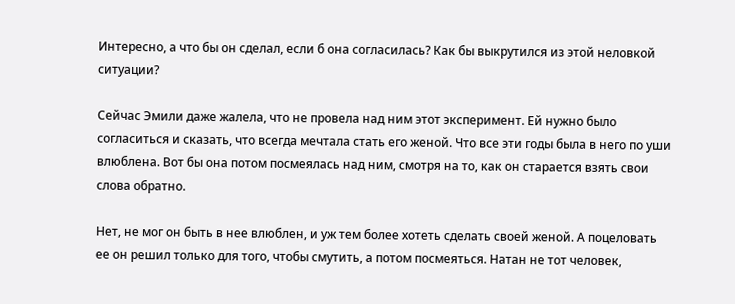Интересно, а что бы он сделал, если б она согласилась? Как бы выкрутился из этой неловкой ситуации?

Сейчас Эмили даже жалела, что не провела над ним этот эксперимент. Ей нужно было согласиться и сказать, что всегда мечтала стать его женой. Что все эти годы была в него по уши влюблена. Вот бы она потом посмеялась над ним, смотря на то, как он старается взять свои слова обратно.

Нет, не мог он быть в нее влюблен, и уж тем более хотеть сделать своей женой. А поцеловать ее он решил только для того, чтобы смутить, а потом посмеяться. Натан не тот человек,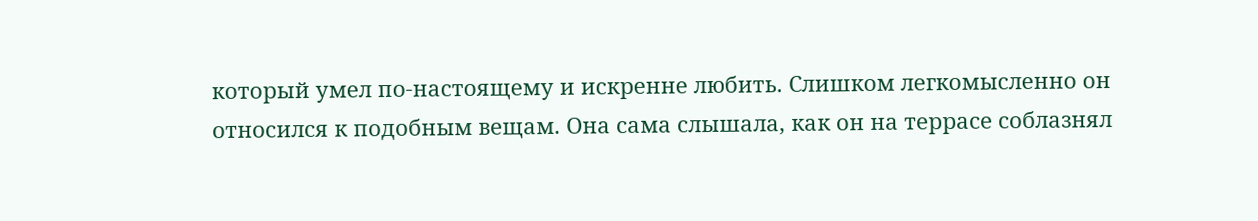который умел по-настоящему и искренне любить. Слишком легкомысленно он относился к подобным вещам. Она сама слышала, как он на террасе соблазнял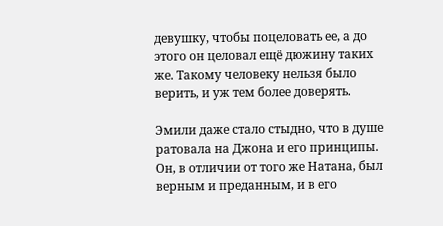девушку, чтобы поцеловать ее, а до этого он целовал ещё дюжину таких же. Такому человеку нельзя было верить, и уж тем более доверять.

Эмили даже стало стыдно, что в душе ратовала на Джона и его принципы. Он, в отличии от того же Натана, был верным и преданным, и в его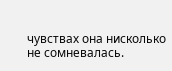чувствах она нисколько не сомневалась.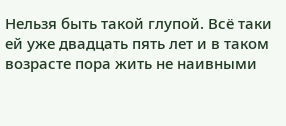Нельзя быть такой глупой. Всё таки ей уже двадцать пять лет и в таком возрасте пора жить не наивными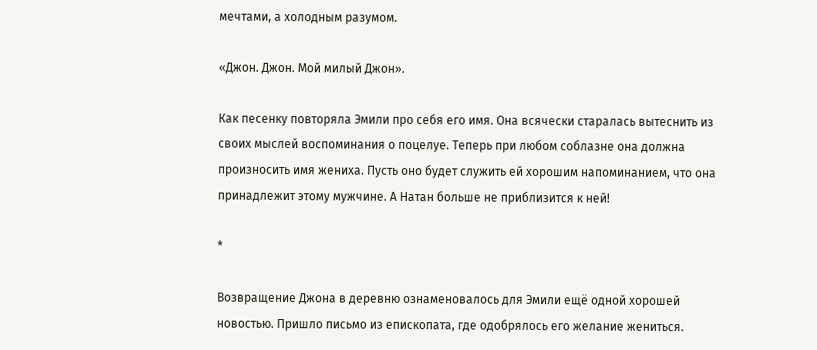мечтами, а холодным разумом.

«Джон. Джон. Мой милый Джон».

Как песенку повторяла Эмили про себя его имя. Она всячески старалась вытеснить из своих мыслей воспоминания о поцелуе. Теперь при любом соблазне она должна произносить имя жениха. Пусть оно будет служить ей хорошим напоминанием, что она принадлежит этому мужчине. А Натан больше не приблизится к ней!

*

Возвращение Джона в деревню ознаменовалось для Эмили ещё одной хорошей новостью. Пришло письмо из епископата, где одобрялось его желание жениться.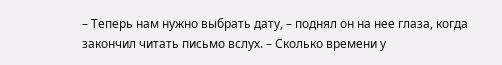– Теперь нам нужно выбрать дату, – поднял он на нее глаза, когда закончил читать письмо вслух. – Сколько времени у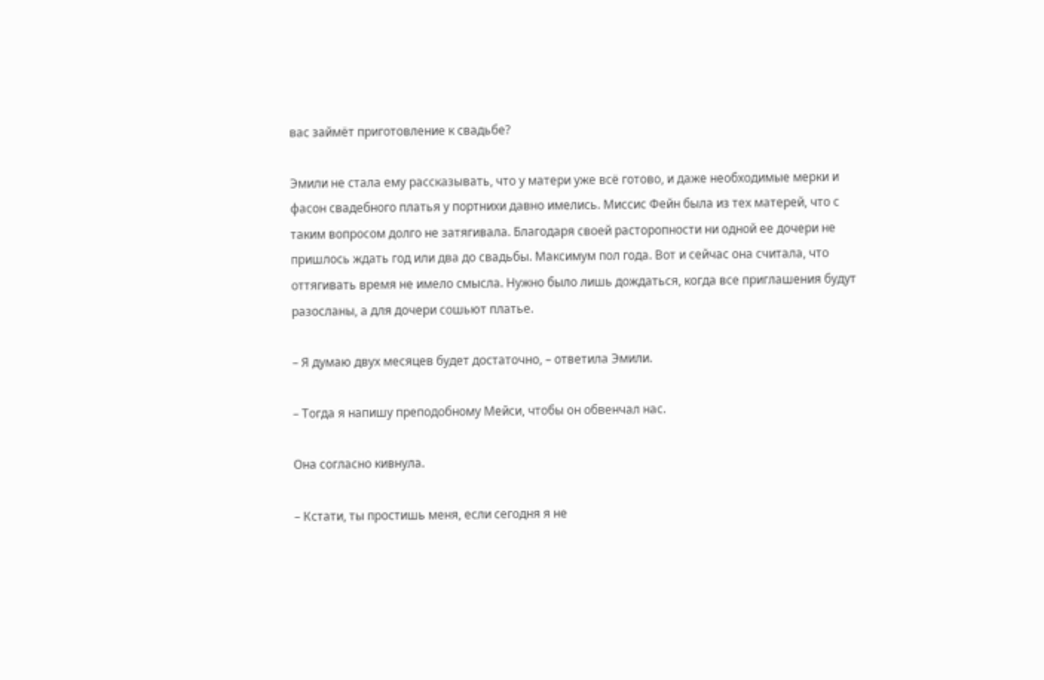вас займёт приготовление к свадьбе?

Эмили не стала ему рассказывать, что у матери уже всё готово, и даже необходимые мерки и фасон свадебного платья у портнихи давно имелись. Миссис Фейн была из тех матерей, что с таким вопросом долго не затягивала. Благодаря своей расторопности ни одной ее дочери не пришлось ждать год или два до свадьбы. Максимум пол года. Вот и сейчас она считала, что оттягивать время не имело смысла. Нужно было лишь дождаться, когда все приглашения будут разосланы, а для дочери сошьют платье.

– Я думаю двух месяцев будет достаточно, – ответила Эмили.

– Тогда я напишу преподобному Мейси, чтобы он обвенчал нас.

Она согласно кивнула.

– Кстати, ты простишь меня, если сегодня я не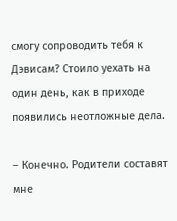смогу сопроводить тебя к Дэвисам? Стоило уехать на один день, как в приходе появились неотложные дела.

– Конечно. Родители составят мне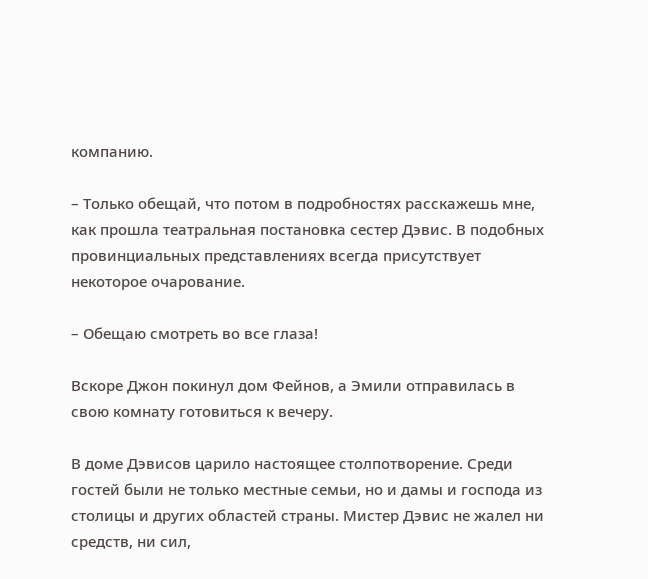компанию.

– Только обещай, что потом в подробностях расскажешь мне, как прошла театральная постановка сестер Дэвис. В подобных провинциальных представлениях всегда присутствует некоторое очарование.

– Обещаю смотреть во все глаза!

Вскоре Джон покинул дом Фейнов, а Эмили отправилась в свою комнату готовиться к вечеру.

В доме Дэвисов царило настоящее столпотворение. Среди гостей были не только местные семьи, но и дамы и господа из столицы и других областей страны. Мистер Дэвис не жалел ни средств, ни сил,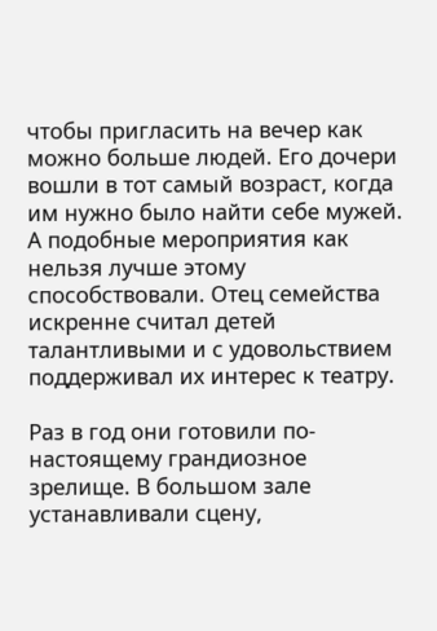чтобы пригласить на вечер как можно больше людей. Его дочери вошли в тот самый возраст, когда им нужно было найти себе мужей. А подобные мероприятия как нельзя лучше этому способствовали. Отец семейства искренне считал детей талантливыми и с удовольствием поддерживал их интерес к театру.

Раз в год они готовили по-настоящему грандиозное зрелище. В большом зале устанавливали сцену,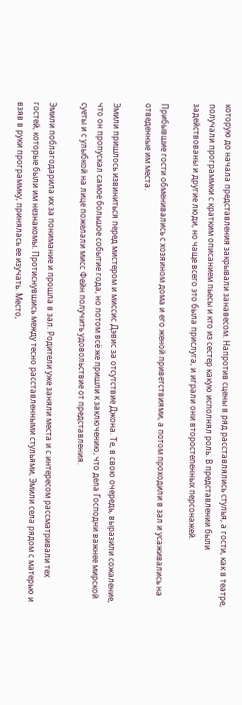которую до начала представления закрывали занавесом. Напротив сцены в ряд расставлялись стулья, а гости, как в театре, получали программки с кратким описанием пьесы и кто из сестер какую исполнял роль. В представлении были задействованы и другие люди, но чаще всего это была прислуга, и играли они второстепенных персонажей.

Прибывшие гости обменивались с хозяином дома и его женой приветствиями, а потом проходили в зал и усаживались на отведенные им места.

Эмили пришлось извиниться перед мистером и миссис Дэвис за отсутствие Джона. Те, в свою очередь, выразили сожаление, что он пропускал самое большое событие года, но потом всё же пришли к заключению, что дела Господни важнее мирской суеты и с улыбкой на лице пожелали мисс Фейн получить удовольствие от представления.

Эмили поблагодарила их за понимание и прошла в зал. Родители уже заняли места и с интересом рассматривали тех гостей, которые были им незнакомы. Протиснувшись между тесно расставленными стульями, Эмили села рядом с матерью и взяв в руки программку, принялась ее изучать. Место,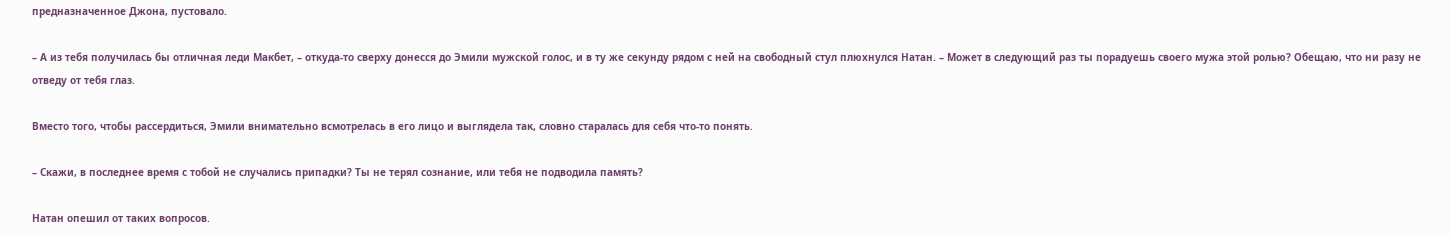предназначенное Джона, пустовало.

– А из тебя получилась бы отличная леди Макбет, – откуда-то сверху донесся до Эмили мужской голос, и в ту же секунду рядом с ней на свободный стул плюхнулся Натан. – Может в следующий раз ты порадуешь своего мужа этой ролью? Обещаю, что ни разу не отведу от тебя глаз.

Вместо того, чтобы рассердиться, Эмили внимательно всмотрелась в его лицо и выглядела так, словно старалась для себя что-то понять.

– Скажи, в последнее время с тобой не случались припадки? Ты не терял сознание, или тебя не подводила память?

Натан опешил от таких вопросов.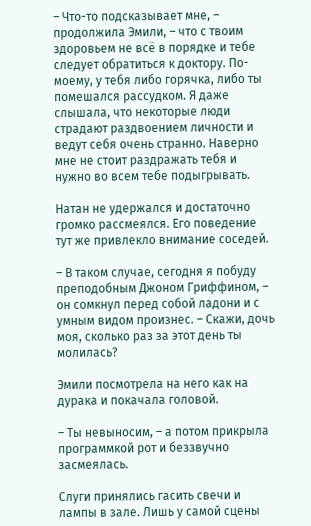– Что-то подсказывает мне, – продолжила Эмили, – что с твоим здоровьем не всё в порядке и тебе следует обратиться к доктору. По-моему, у тебя либо горячка, либо ты помешался рассудком. Я даже слышала, что некоторые люди страдают раздвоением личности и ведут себя очень странно. Наверно мне не стоит раздражать тебя и нужно во всем тебе подыгрывать.

Натан не удержался и достаточно громко рассмеялся. Его поведение тут же привлекло внимание соседей.

– В таком случае, сегодня я побуду преподобным Джоном Гриффином, – он сомкнул перед собой ладони и с умным видом произнес. – Скажи, дочь моя, сколько раз за этот день ты молилась?

Эмили посмотрела на него как на дурака и покачала головой.

– Ты невыносим, – а потом прикрыла программкой рот и беззвучно засмеялась.

Слуги принялись гасить свечи и лампы в зале. Лишь у самой сцены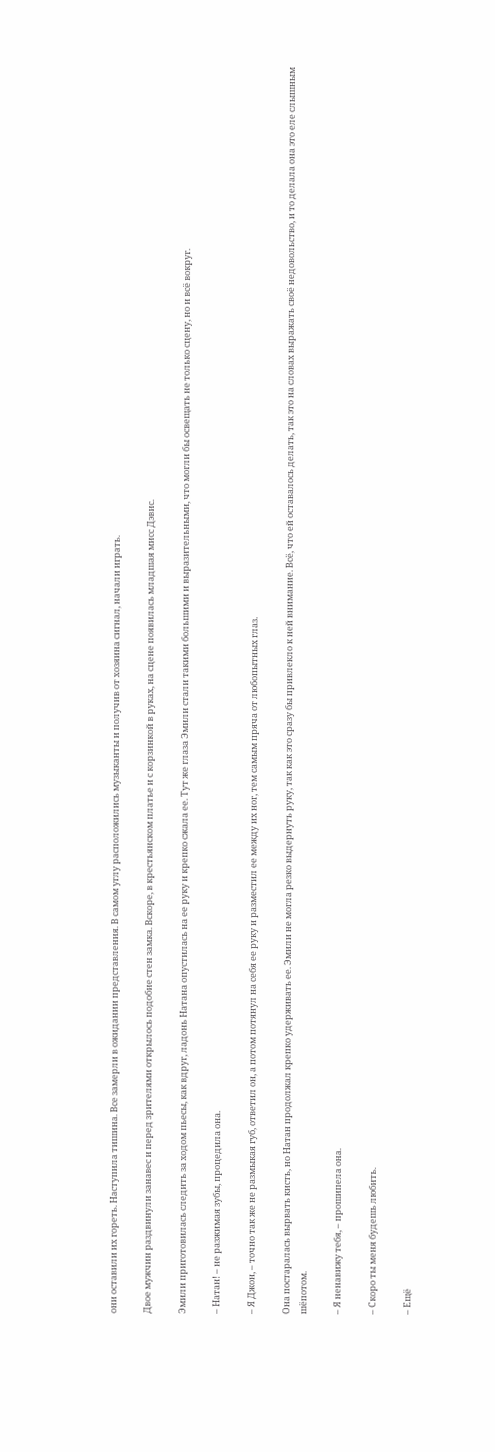они оставили их гореть. Наступила тишина. Все замерли в ожидании представления. В самом углу расположились музыканты и получив от хозяина сигнал, начали играть.

Двое мужчин раздвинули занавес и перед зрителями открылось подобие стен замка. Вскоре, в крестьянском платье и с корзинкой в руках, на сцене появилась младшая мисс Дэвис.

Эмили приготовилась следить за ходом пьесы, как вдруг, ладонь Натана опустилась на ее руку и крепко сжала ее. Тут же глаза Эмили стали такими большими и выразительными, что могли бы освещать не только сцену, но и всё вокруг.

– Натан! – не разжимая зубы, процедила она.

– Я Джон, – точно так же не размыкая губ, ответил он, а потом потянул на себя ее руку и разместил ее между их ног, тем самым пряча от любопытных глаз.

Она постаралась вырвать кисть, но Натан продолжал крепко удерживать ее. Эмили не могла резко выдернуть руку, так как это сразу бы привлекло к ней внимание. Всё, что ей оставалось делать, так это на словах выражать своё недовольство, и то делала она это еле слышным шёпотом.

– Я ненавижу тебя, – прошипела она.

– Скоро ты меня будешь любить.

– Ещё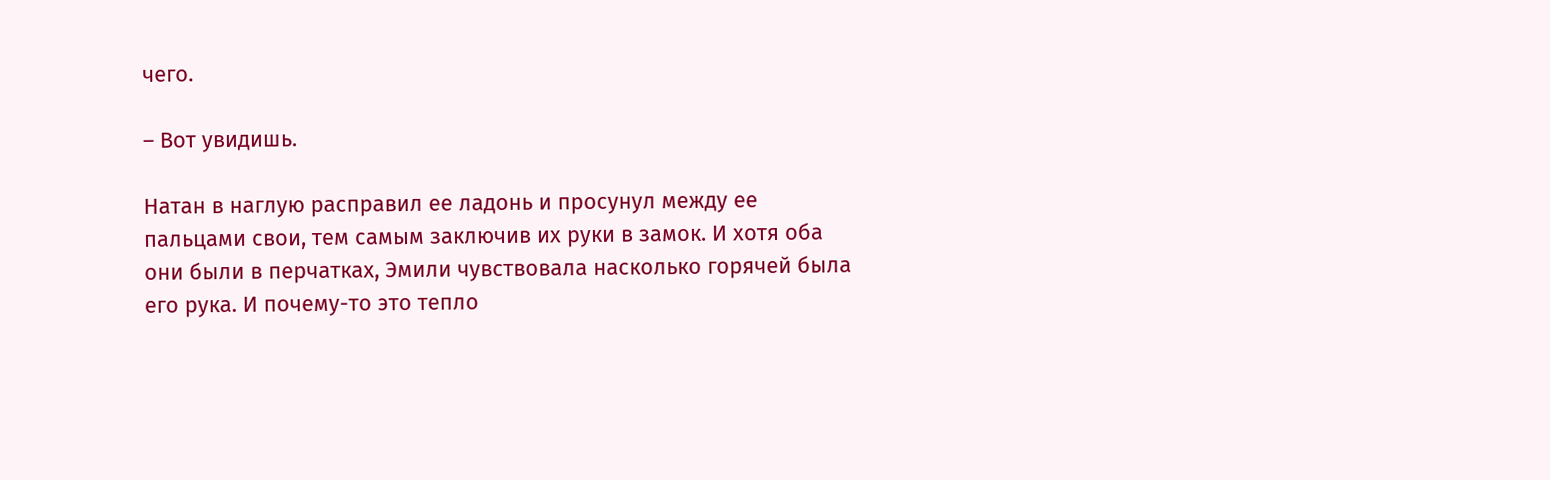чего.

– Вот увидишь.

Натан в наглую расправил ее ладонь и просунул между ее пальцами свои, тем самым заключив их руки в замок. И хотя оба они были в перчатках, Эмили чувствовала насколько горячей была его рука. И почему-то это тепло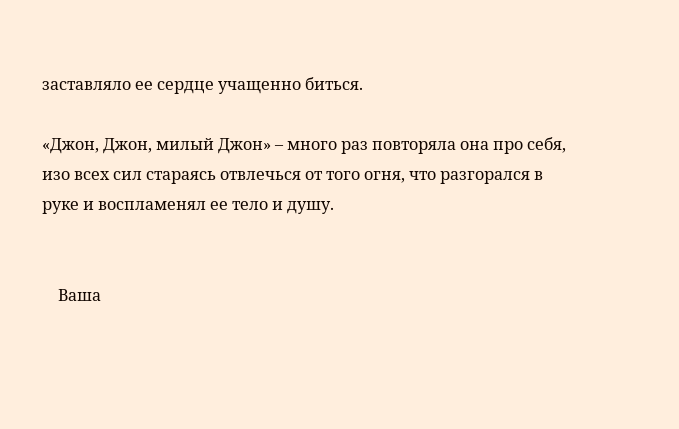заставляло ее сердце учащенно биться.

«Джон, Джон, милый Джон» – много раз повторяла она про себя, изо всех сил стараясь отвлечься от того огня, что разгорался в руке и воспламенял ее тело и душу.


    Ваша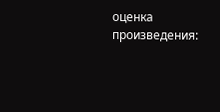оценка произведения: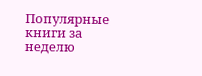Популярные книги за неделю